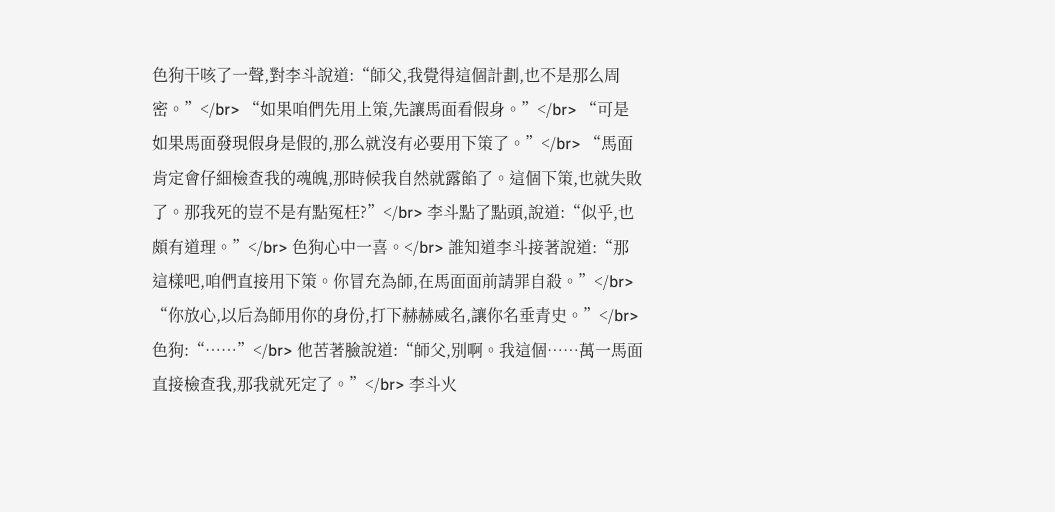色狗干咳了一聲,對李斗說道:“師父,我覺得這個計劃,也不是那么周密。”</br> “如果咱們先用上策,先讓馬面看假身。”</br> “可是如果馬面發現假身是假的,那么就沒有必要用下策了。”</br> “馬面肯定會仔細檢查我的魂魄,那時候我自然就露餡了。這個下策,也就失敗了。那我死的豈不是有點冤枉?”</br> 李斗點了點頭,說道:“似乎,也頗有道理。”</br> 色狗心中一喜。</br> 誰知道李斗接著說道:“那這樣吧,咱們直接用下策。你冒充為師,在馬面面前請罪自殺。”</br> “你放心,以后為師用你的身份,打下赫赫威名,讓你名垂青史。”</br> 色狗:“……”</br> 他苦著臉說道:“師父,別啊。我這個……萬一馬面直接檢查我,那我就死定了。”</br> 李斗火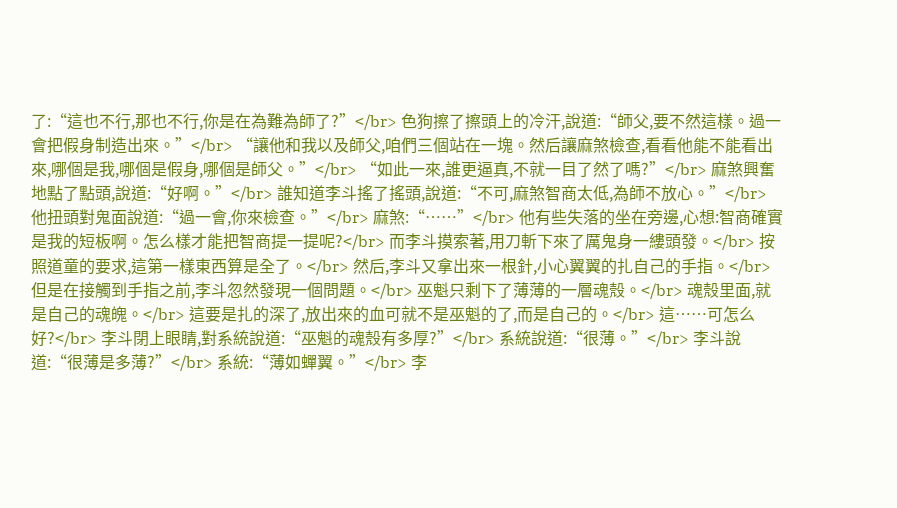了:“這也不行,那也不行,你是在為難為師了?”</br> 色狗擦了擦頭上的冷汗,說道:“師父,要不然這樣。過一會把假身制造出來。”</br> “讓他和我以及師父,咱們三個站在一塊。然后讓麻煞檢查,看看他能不能看出來,哪個是我,哪個是假身,哪個是師父。”</br> “如此一來,誰更逼真,不就一目了然了嗎?”</br> 麻煞興奮地點了點頭,說道:“好啊。”</br> 誰知道李斗搖了搖頭,說道:“不可,麻煞智商太低,為師不放心。”</br> 他扭頭對鬼面說道:“過一會,你來檢查。”</br> 麻煞:“……”</br> 他有些失落的坐在旁邊,心想:智商確實是我的短板啊。怎么樣才能把智商提一提呢?</br> 而李斗摸索著,用刀斬下來了厲鬼身一縷頭發。</br> 按照道童的要求,這第一樣東西算是全了。</br> 然后,李斗又拿出來一根針,小心翼翼的扎自己的手指。</br> 但是在接觸到手指之前,李斗忽然發現一個問題。</br> 巫魁只剩下了薄薄的一層魂殼。</br> 魂殼里面,就是自己的魂魄。</br> 這要是扎的深了,放出來的血可就不是巫魁的了,而是自己的。</br> 這……可怎么好?</br> 李斗閉上眼睛,對系統說道:“巫魁的魂殼有多厚?”</br> 系統說道:“很薄。”</br> 李斗說道:“很薄是多薄?”</br> 系統:“薄如蟬翼。”</br> 李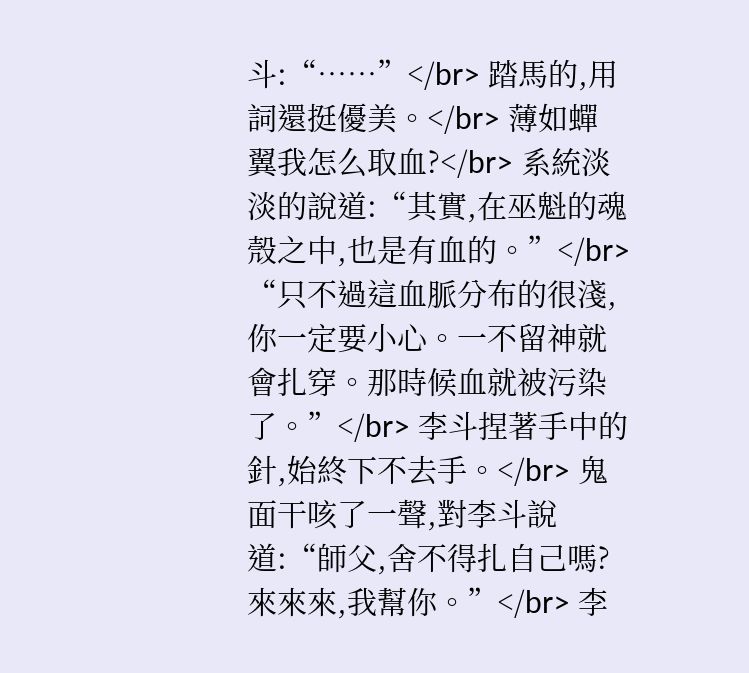斗:“……”</br> 踏馬的,用詞還挺優美。</br> 薄如蟬翼我怎么取血?</br> 系統淡淡的說道:“其實,在巫魁的魂殼之中,也是有血的。”</br> “只不過這血脈分布的很淺,你一定要小心。一不留神就會扎穿。那時候血就被污染了。”</br> 李斗捏著手中的針,始終下不去手。</br> 鬼面干咳了一聲,對李斗說道:“師父,舍不得扎自己嗎?來來來,我幫你。”</br> 李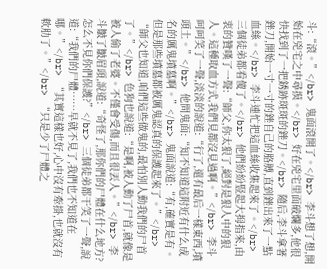斗:“滾。”</br> 鬼面滾開了。</br> 李斗想了想,開始在兇宅之中尋摸。</br> 好在兇宅里面破爛多,他很快找到了一把銹跡斑斑的銼刀。</br> 隨后,李斗拿著銼刀,開始一寸一寸的銼自己的胳膊,直到銼出來了一點血絲。</br> 李斗連忙把這血絲收集起來了。</br> 三個徒弟都看傻了。</br> 他們紛紛豎起大拇指來,由衷的贊嘆了一聲:“師父,你太狠了,絕對是狠人中的狠人。這種取血方式,我們見都沒見過啊。”</br> 李斗呵呵笑了一聲,淡淡的說道:“行了,還有最后一樣東西,墳頭土。”</br> 他問鬼面:“知不知道這附近有什么成名的厲鬼墳墓啊。”</br> 鬼面說道:“有,確實是有。但是那些墳墓都被厲鬼認真的保護起來了。”</br> “師父也知道,咱們這些做鬼的,最怕別人動我們的尸首了。”</br> 色狗也說道:“是啊,被人動了尸首,就像是被人偷了老婆。不僅會受傷,而且很丟人。”</br> 李斗皺了皺眉頭,說道:“奇怪了,那你們的尸體在什么地方?怎么不見你們保護?”</br> 三個徒弟都干笑了一聲,說道:“我們的尸體……早就不見了,我們也不知道在哪。”</br> “其實這樣也好,心中沒有牽掛,也就沒有軟肋了。”</br> “只是少了尸體之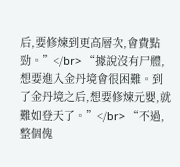后,要修煉到更高層次,會費點勁。”</br> “據說沒有尸體,想要進入金丹境會很困難。到了金丹境之后,想要修煉元嬰,就難如登天了。”</br> “不過,整個傀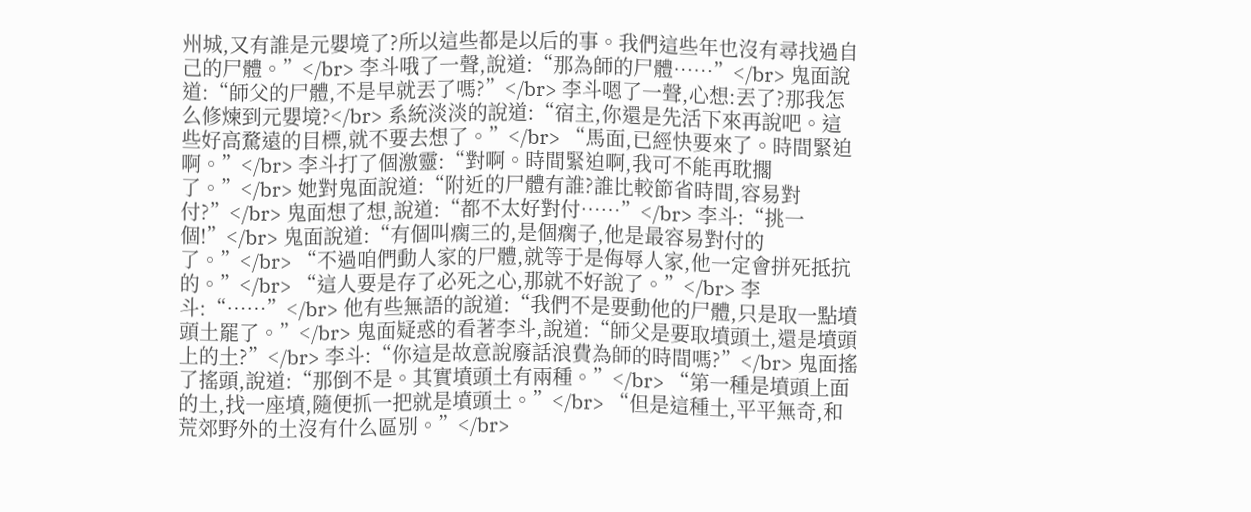州城,又有誰是元嬰境了?所以這些都是以后的事。我們這些年也沒有尋找過自己的尸體。”</br> 李斗哦了一聲,說道:“那為師的尸體……”</br> 鬼面說道:“師父的尸體,不是早就丟了嗎?”</br> 李斗嗯了一聲,心想:丟了?那我怎么修煉到元嬰境?</br> 系統淡淡的說道:“宿主,你還是先活下來再說吧。這些好高騖遠的目標,就不要去想了。”</br> “馬面,已經快要來了。時間緊迫啊。”</br> 李斗打了個激靈:“對啊。時間緊迫啊,我可不能再耽擱了。”</br> 她對鬼面說道:“附近的尸體有誰?誰比較節省時間,容易對付?”</br> 鬼面想了想,說道:“都不太好對付……”</br> 李斗:“挑一個!”</br> 鬼面說道:“有個叫瘸三的,是個瘸子,他是最容易對付的了。”</br> “不過咱們動人家的尸體,就等于是侮辱人家,他一定會拼死抵抗的。”</br> “這人要是存了必死之心,那就不好說了。”</br> 李斗:“……”</br> 他有些無語的說道:“我們不是要動他的尸體,只是取一點墳頭土罷了。”</br> 鬼面疑惑的看著李斗,說道:“師父是要取墳頭土,還是墳頭上的土?”</br> 李斗:“你這是故意說廢話浪費為師的時間嗎?”</br> 鬼面搖了搖頭,說道:“那倒不是。其實墳頭土有兩種。”</br> “第一種是墳頭上面的土,找一座墳,隨便抓一把就是墳頭土。”</br> “但是這種土,平平無奇,和荒郊野外的土沒有什么區別。”</br>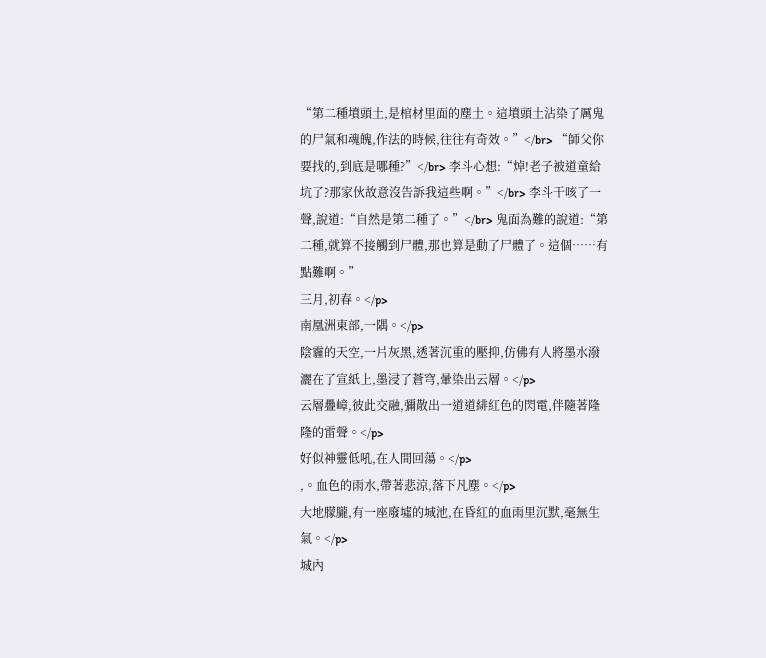“第二種墳頭土,是棺材里面的塵土。這墳頭土沾染了厲鬼的尸氣和魂魄,作法的時候,往往有奇效。”</br> “師父你要找的,到底是哪種?”</br> 李斗心想:“焯!老子被道童給坑了?那家伙故意沒告訴我這些啊。”</br> 李斗干咳了一聲,說道:“自然是第二種了。”</br> 鬼面為難的說道:“第二種,就算不接觸到尸體,那也算是動了尸體了。這個……有點難啊。”
三月,初春。</p>
南凰洲東部,一隅。</p>
陰霾的天空,一片灰黑,透著沉重的壓抑,仿佛有人將墨水潑灑在了宣紙上,墨浸了蒼穹,暈染出云層。</p>
云層疊嶂,彼此交融,彌散出一道道緋紅色的閃電,伴隨著隆隆的雷聲。</p>
好似神靈低吼,在人間回蕩。</p>
,。血色的雨水,帶著悲涼,落下凡塵。</p>
大地朦朧,有一座廢墟的城池,在昏紅的血雨里沉默,毫無生氣。</p>
城內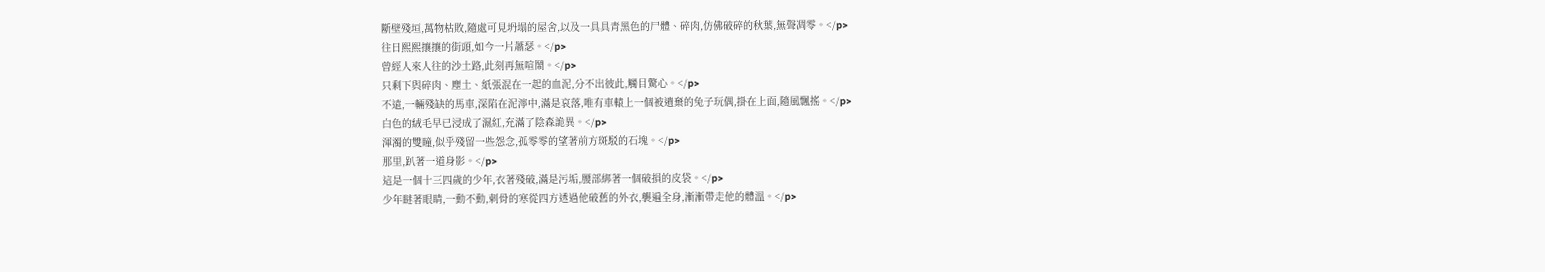斷壁殘垣,萬物枯敗,隨處可見坍塌的屋舍,以及一具具青黑色的尸體、碎肉,仿佛破碎的秋葉,無聲凋零。</p>
往日熙熙攘攘的街頭,如今一片蕭瑟。</p>
曾經人來人往的沙土路,此刻再無喧鬧。</p>
只剩下與碎肉、塵土、紙張混在一起的血泥,分不出彼此,觸目驚心。</p>
不遠,一輛殘缺的馬車,深陷在泥濘中,滿是哀落,唯有車轅上一個被遺棄的兔子玩偶,掛在上面,隨風飄搖。</p>
白色的絨毛早已浸成了濕紅,充滿了陰森詭異。</p>
渾濁的雙瞳,似乎殘留一些怨念,孤零零的望著前方斑駁的石塊。</p>
那里,趴著一道身影。</p>
這是一個十三四歲的少年,衣著殘破,滿是污垢,腰部綁著一個破損的皮袋。</p>
少年瞇著眼睛,一動不動,刺骨的寒從四方透過他破舊的外衣,襲遍全身,漸漸帶走他的體溫。</p>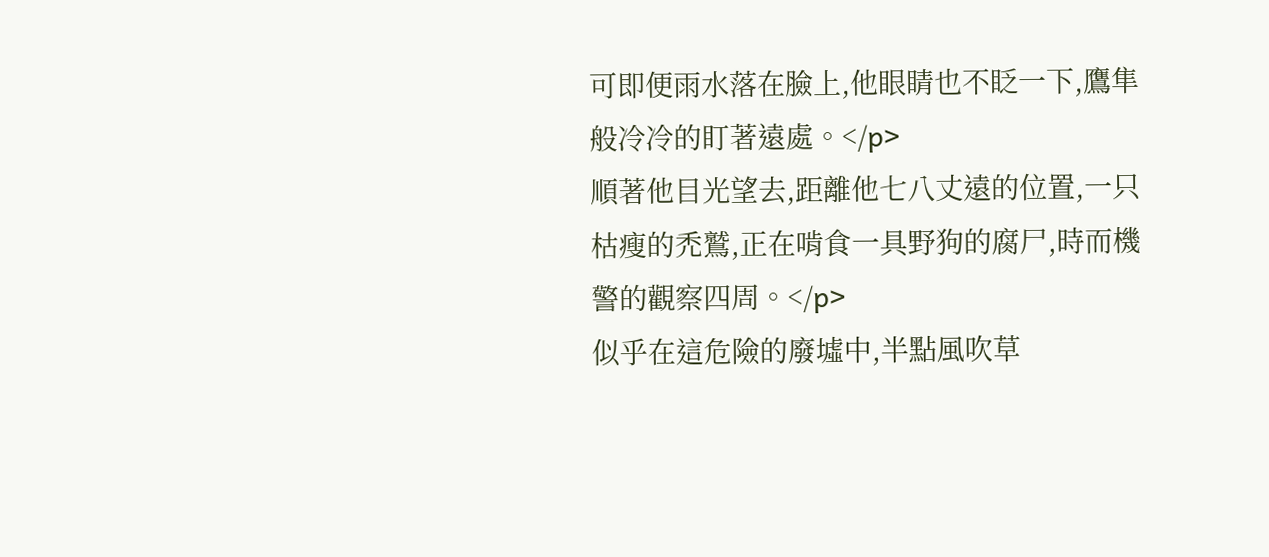可即便雨水落在臉上,他眼睛也不眨一下,鷹隼般冷冷的盯著遠處。</p>
順著他目光望去,距離他七八丈遠的位置,一只枯瘦的禿鷲,正在啃食一具野狗的腐尸,時而機警的觀察四周。</p>
似乎在這危險的廢墟中,半點風吹草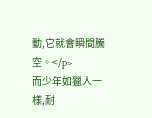動,它就會瞬間騰空。</p>
而少年如獵人一樣,耐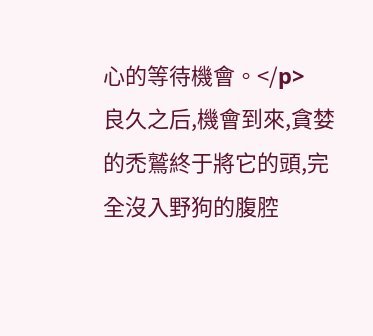心的等待機會。</p>
良久之后,機會到來,貪婪的禿鷲終于將它的頭,完全沒入野狗的腹腔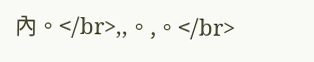內。</br>,,。,。</br>